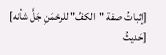[إثباتُ صفة "الكفِّ" للرحْمَنِ جَلَّ شأنه]
[حَديثُ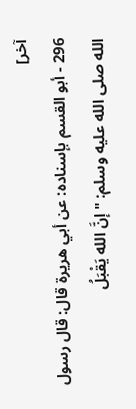آخر]
296 - أبو القسم بإسناده: عن أبي هريرة قال: قال رسول الله صلى الله عليه وسلم: "إنَّ الله يَقْبَلُ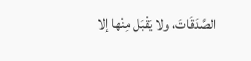الصَّدَقَاتَ، ولا يَقْبَل مِنْها إلا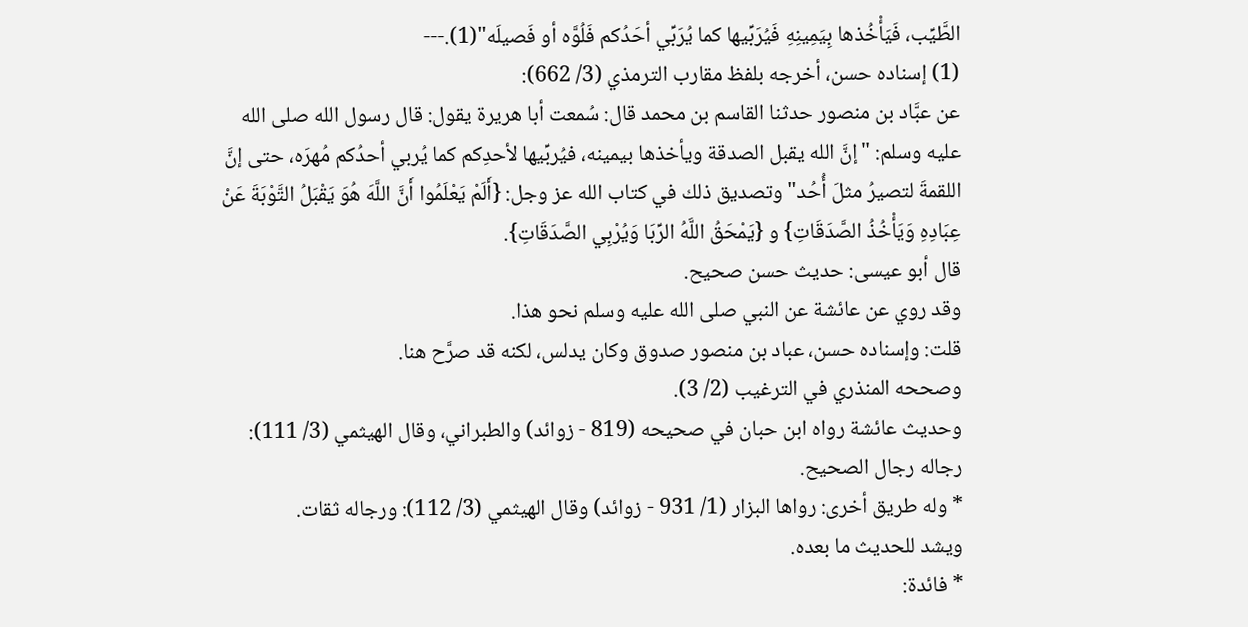الطَّيِّب، فَيَأْخُذها بِيَمِينِهِ فَيُرَبِّيها كما يُرَبِّي أحَدُكم فَلُوَّه أو فَصيلَه"(1).---
(1) إسناده حسن، أخرجه بلفظ مقارب الترمذي (3/ 662):
عن عبَّاد بن منصور حدثنا القاسم بن محمد قال: سُمعت أبا هريرة يقول: قال رسول الله صلى الله عليه وسلم: "إنَّ الله يقبل الصدقة ويأخذها بيمينه، فيُربِّيها لأحدِكم كما يُربي أحدُكم مُهرَه، حتى إنَّ اللقمةَ لتصيرُ مثلَ أُحُد" وتصديق ذلك في كتاب الله عز وجل: {أَلَمْ يَعْلَمُوا أَنَّ اللَّهَ هُوَ يَقْبَلُ التَّوْبَةَ عَنْ عِبَادِهِ وَيَأْخُذُ الصَّدَقَاتِ} و {يَمْحَقُ اللَّهُ الرِّبَا وَيُرْبِي الصَّدَقَاتِ}.
قال أبو عيسى: حديث حسن صحيح.
وقد روي عن عائشة عن النبي صلى الله عليه وسلم نحو هذا.
قلت: وإسناده حسن، عباد بن منصور صدوق وكان يدلس، لكنه قد صرَّح هنا.
وصححه المنذري في الترغيب (2/ 3).
وحديث عائشة رواه ابن حبان في صحيحه (819 - زوائد) والطبراني، وقال الهيثمي (3/ 111): رجاله رجال الصحيح.
* وله طريق أخرى: رواها البزار (1/ 931 - زوائد) وقال الهيثمي (3/ 112): ورجاله ثقات.
ويشد للحديث ما بعده.
* فائدة: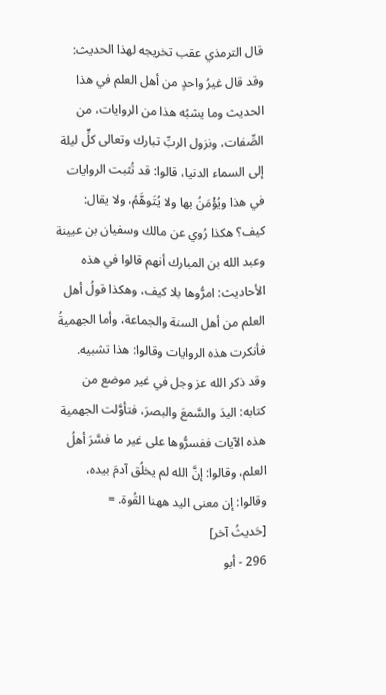قال الترمذي عقب تخريجه لهذا الحديث: وقد قال غيرُ واحدٍ من أهل العلم في هذا الحديث وما يشبُه هذا من الروايات، من الصِّفات، ونزول الربِّ تبارك وتعالى كلٍّ ليلة إلى السماء الدنيا، قالوا: قد تُثبت الروايات في هذا ويُؤْمَنُ بها ولا يُتَوهَّمُ، ولا يقال: كيف؟ هكذا رُوي عن مالك وسفيان بن عيينة وعبد الله بن المبارك أنهم قالوا في هذه الأحاديث: امرُّوها بلا كيف، وهكذا قولُ أهل العلم من أهل السنة والجماعة، وأما الجهميةُ فأنكرت هذه الروايات وقالوا: هذا تشبيه.
وقد ذكر الله عز وجل في غير موضع من كتابه: اليدَ والسَّمعَ والبصرَ، فتأوَّلت الجهمية هذه الآيات ففسرُّوها على غير ما فسَّرَ أهلُ العلم، وقالوا: إنَّ الله لم يخلُق آدمَ بيده، وقالوا: إن معنى اليد ههنا القُوة. =
[حَديثُ آخر]
296 - أبو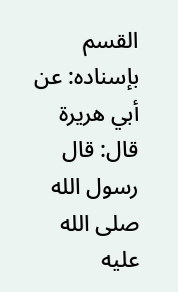القسم بإسناده: عن أبي هريرة قال: قال رسول الله صلى الله عليه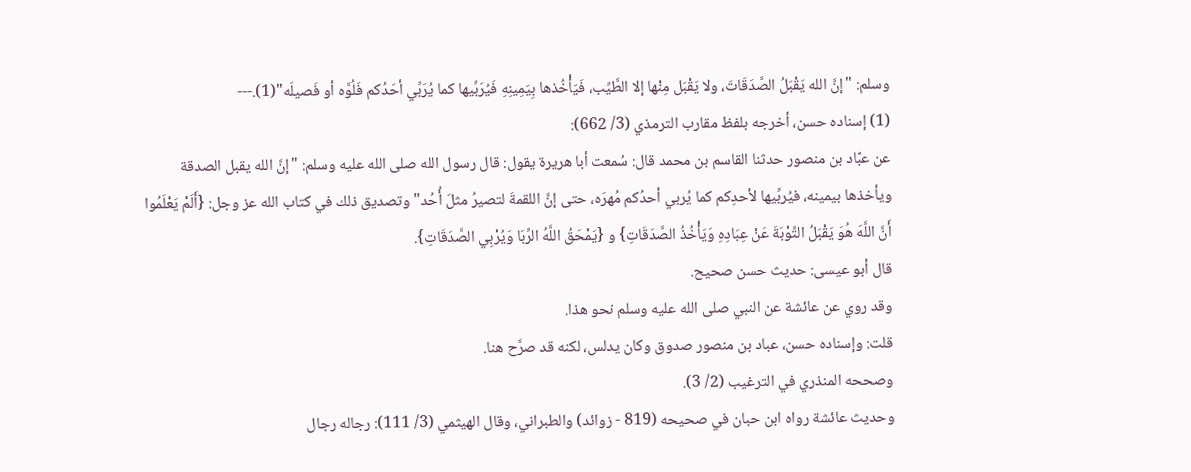وسلم: "إنَّ الله يَقْبَلُ الصَّدَقَاتَ، ولا يَقْبَل مِنْها إلا الطَّيِّب، فَيَأْخُذها بِيَمِينِهِ فَيُرَبِّيها كما يُرَبِّي أحَدُكم فَلُوَّه أو فَصيلَه"(1).---
(1) إسناده حسن، أخرجه بلفظ مقارب الترمذي (3/ 662):
عن عبَّاد بن منصور حدثنا القاسم بن محمد قال: سُمعت أبا هريرة يقول: قال رسول الله صلى الله عليه وسلم: "إنَّ الله يقبل الصدقة ويأخذها بيمينه، فيُربِّيها لأحدِكم كما يُربي أحدُكم مُهرَه، حتى إنَّ اللقمةَ لتصيرُ مثلَ أُحُد" وتصديق ذلك في كتاب الله عز وجل: {أَلَمْ يَعْلَمُوا أَنَّ اللَّهَ هُوَ يَقْبَلُ التَّوْبَةَ عَنْ عِبَادِهِ وَيَأْخُذُ الصَّدَقَاتِ} و {يَمْحَقُ اللَّهُ الرِّبَا وَيُرْبِي الصَّدَقَاتِ}.
قال أبو عيسى: حديث حسن صحيح.
وقد روي عن عائشة عن النبي صلى الله عليه وسلم نحو هذا.
قلت: وإسناده حسن، عباد بن منصور صدوق وكان يدلس، لكنه قد صرَّح هنا.
وصححه المنذري في الترغيب (2/ 3).
وحديث عائشة رواه ابن حبان في صحيحه (819 - زوائد) والطبراني، وقال الهيثمي (3/ 111): رجاله رجال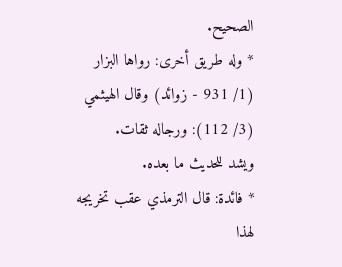الصحيح.
* وله طريق أخرى: رواها البزار (1/ 931 - زوائد) وقال الهيثمي (3/ 112): ورجاله ثقات.
ويشد للحديث ما بعده.
* فائدة: قال الترمذي عقب تخريجه لهذا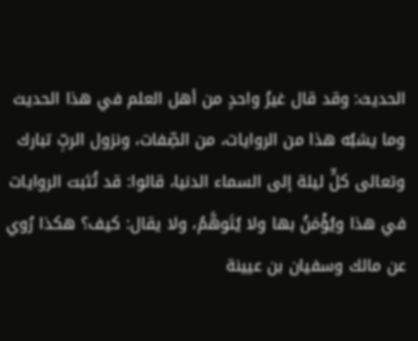الحديث: وقد قال غيرُ واحدٍ من أهل العلم في هذا الحديث وما يشبُه هذا من الروايات، من الصِّفات، ونزول الربِّ تبارك وتعالى كلٍّ ليلة إلى السماء الدنيا، قالوا: قد تُثبت الروايات في هذا ويُؤْمَنُ بها ولا يُتَوهَّمُ، ولا يقال: كيف؟ هكذا رُوي عن مالك وسفيان بن عيينة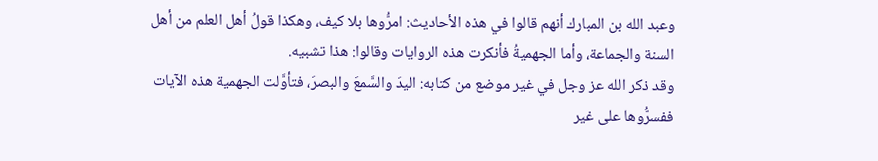وعبد الله بن المبارك أنهم قالوا في هذه الأحاديث: امرُّوها بلا كيف، وهكذا قولُ أهل العلم من أهل السنة والجماعة، وأما الجهميةُ فأنكرت هذه الروايات وقالوا: هذا تشبيه.
وقد ذكر الله عز وجل في غير موضع من كتابه: اليدَ والسَّمعَ والبصرَ، فتأوَّلت الجهمية هذه الآيات ففسرُّوها على غير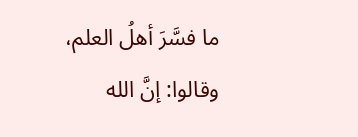ما فسَّرَ أهلُ العلم، وقالوا: إنَّ الله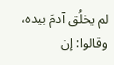لم يخلُق آدمَ بيده، وقالوا: إن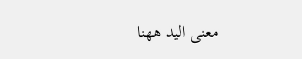معنى اليد ههنا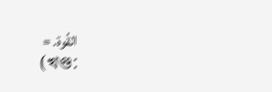القُوة. =
(খণ্ড: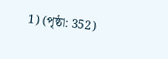1) (পৃষ্ঠা: 352)